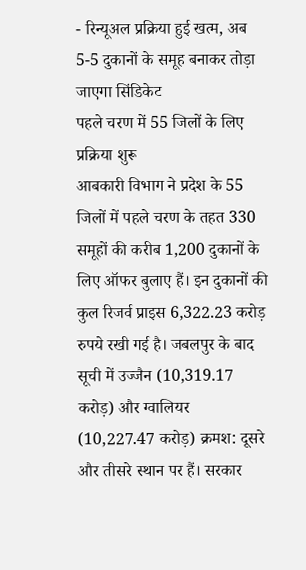- रिन्यूअल प्रक्रिया हुई खत्म, अब 5-5 दुकानों के समूह बनाकर तोड़ा जाएगा सिंडिकेट
पहले चरण में 55 जिलों के लिए प्रक्रिया शुरू
आबकारी विभाग ने प्रदेश के 55 जिलों में पहले चरण के तहत 330 समूहों की करीब 1,200 दुकानों के लिए ऑफर बुलाए हैं। इन दुकानों की कुल रिजर्व प्राइस 6,322.23 करोड़ रुपये रखी गई है। जबलपुर के बाद सूची में उज्जैन (10,319.17 करोड़) और ग्वालियर (10,227.47 करोड़) क्रमश: दूसरे और तीसरे स्थान पर हैं। सरकार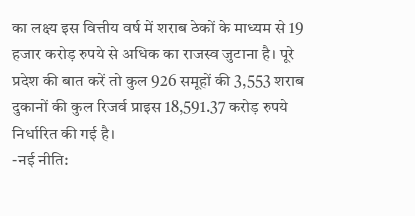का लक्ष्य इस वित्तीय वर्ष में शराब ठेकों के माध्यम से 19 हजार करोड़ रुपये से अधिक का राजस्व जुटाना है। पूरे प्रदेश की बात करें तो कुल 926 समूहों की 3,553 शराब दुकानों की कुल रिजर्व प्राइस 18,591.37 करोड़ रुपये निर्धारित की गई है।
-नई नीति: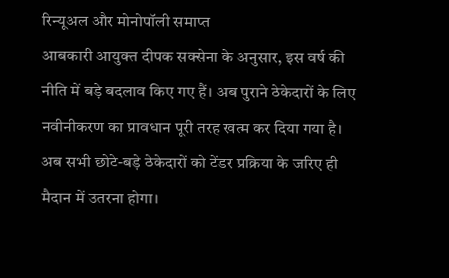रिन्यूअल और मोनोपॉली समाप्त
आबकारी आयुक्त दीपक सक्सेना के अनुसार, इस वर्ष की नीति में बड़े बदलाव किए गए हैं। अब पुराने ठेकेदारों के लिए नवीनीकरण का प्रावधान पूरी तरह खत्म कर दिया गया है। अब सभी छोटे-बड़े ठेकेदारों को टेंडर प्रक्रिया के जरिए ही मैदान में उतरना होगा।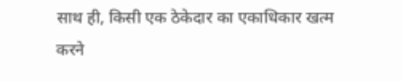साथ ही, किसी एक ठेकेदार का एकाधिकार खत्म करने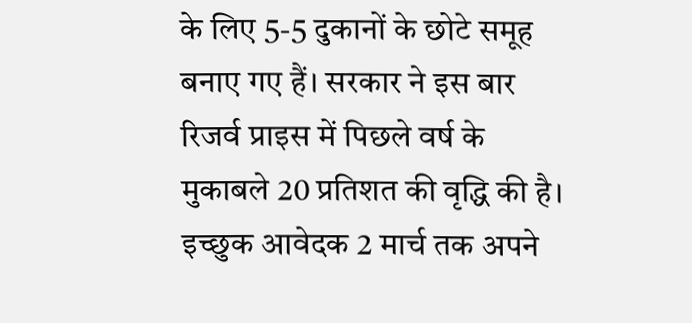के लिए 5-5 दुकानों के छोटे समूह बनाए गए हैं। सरकार ने इस बार रिजर्व प्राइस में पिछले वर्ष के मुकाबले 20 प्रतिशत की वृद्धि की है। इच्छुक आवेदक 2 मार्च तक अपने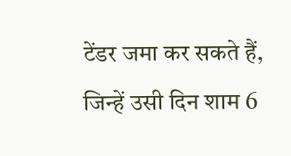टेंडर जमा कर सकते हैं, जिन्हें उसी दिन शाम 6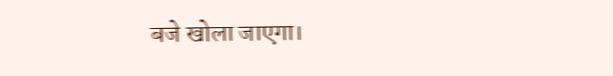बजे खोला जाएगा।